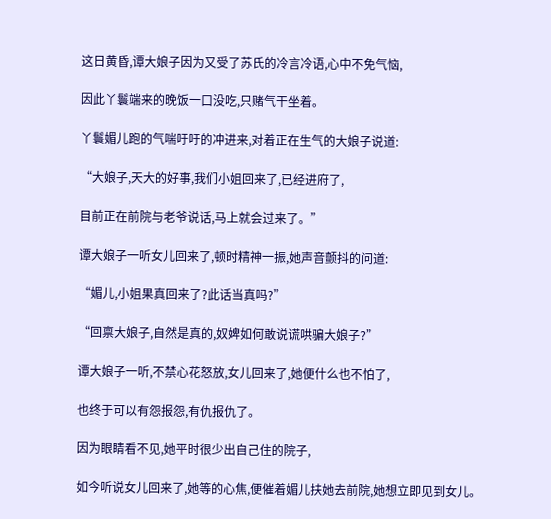这日黄昏,谭大娘子因为又受了苏氏的冷言冷语,心中不免气恼,

因此丫鬟端来的晚饭一口没吃,只赌气干坐着。

丫鬟媚儿跑的气喘吁吁的冲进来,对着正在生气的大娘子说道:

“大娘子,天大的好事,我们小姐回来了,已经进府了,

目前正在前院与老爷说话,马上就会过来了。”

谭大娘子一听女儿回来了,顿时精神一振,她声音颤抖的问道:

“媚儿,小姐果真回来了?此话当真吗?”

“回禀大娘子,自然是真的,奴婢如何敢说谎哄骗大娘子?”

谭大娘子一听,不禁心花怒放,女儿回来了,她便什么也不怕了,

也终于可以有怨报怨,有仇报仇了。

因为眼睛看不见,她平时很少出自己住的院子,

如今听说女儿回来了,她等的心焦,便催着媚儿扶她去前院,她想立即见到女儿。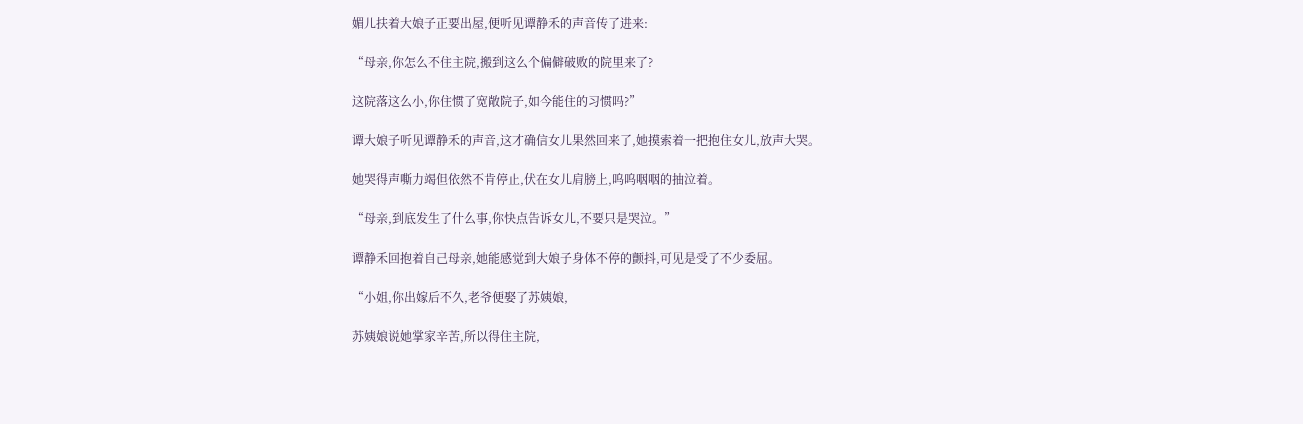媚儿扶着大娘子正要出屋,便听见谭静禾的声音传了进来:

“母亲,你怎么不住主院,搬到这么个偏僻破败的院里来了?

这院落这么小,你住惯了宽敞院子,如今能住的习惯吗?”

谭大娘子听见谭静禾的声音,这才确信女儿果然回来了,她摸索着一把抱住女儿,放声大哭。

她哭得声嘶力竭但依然不肯停止,伏在女儿肩膀上,呜呜咽咽的抽泣着。

“母亲,到底发生了什么事,你快点告诉女儿,不要只是哭泣。”

谭静禾回抱着自己母亲,她能感觉到大娘子身体不停的颤抖,可见是受了不少委屈。

“小姐,你出嫁后不久,老爷便娶了苏姨娘,

苏姨娘说她掌家辛苦,所以得住主院,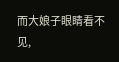而大娘子眼睛看不见,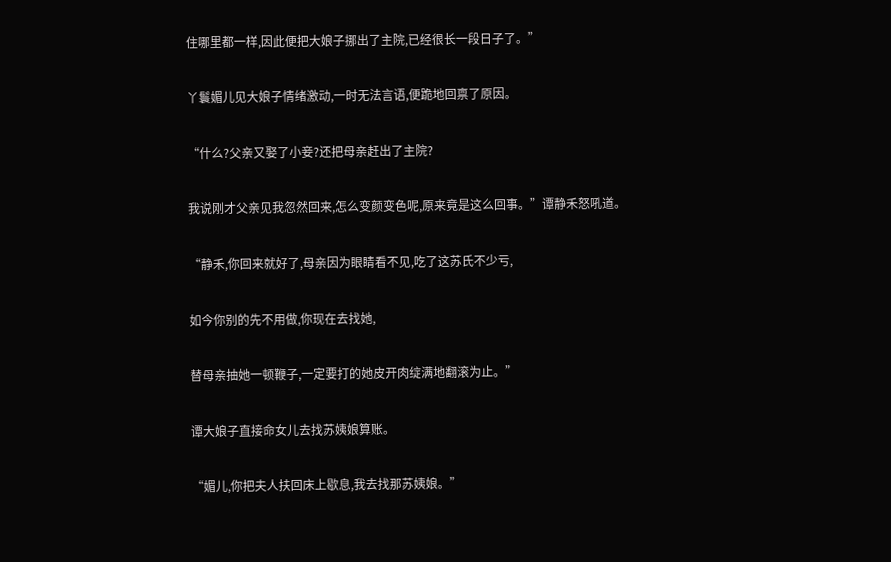住哪里都一样,因此便把大娘子挪出了主院,已经很长一段日子了。”

丫鬟媚儿见大娘子情绪激动,一时无法言语,便跪地回禀了原因。

“什么?父亲又娶了小妾?还把母亲赶出了主院?

我说刚才父亲见我忽然回来,怎么变颜变色呢,原来竟是这么回事。”谭静禾怒吼道。

“静禾,你回来就好了,母亲因为眼睛看不见,吃了这苏氏不少亏,

如今你别的先不用做,你现在去找她,

替母亲抽她一顿鞭子,一定要打的她皮开肉绽满地翻滚为止。”

谭大娘子直接命女儿去找苏姨娘算账。

“媚儿,你把夫人扶回床上歇息,我去找那苏姨娘。”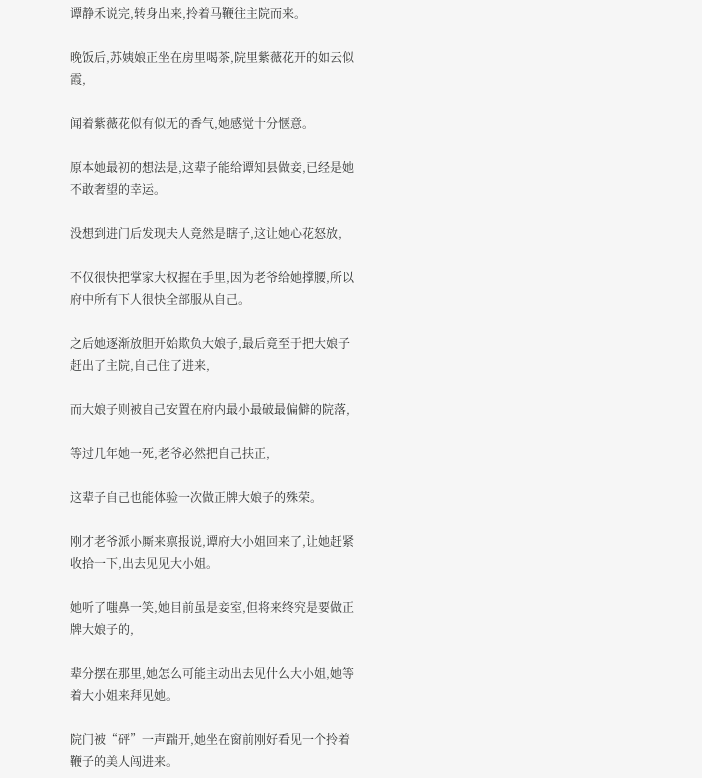谭静禾说完,转身出来,拎着马鞭往主院而来。

晚饭后,苏姨娘正坐在房里喝茶,院里紫薇花开的如云似霞,

闻着紫薇花似有似无的香气,她感觉十分惬意。

原本她最初的想法是,这辈子能给谭知县做妾,已经是她不敢奢望的幸运。

没想到进门后发现夫人竟然是瞎子,这让她心花怒放,

不仅很快把掌家大权握在手里,因为老爷给她撑腰,所以府中所有下人很快全部服从自己。

之后她逐渐放胆开始欺负大娘子,最后竟至于把大娘子赶出了主院,自己住了进来,

而大娘子则被自己安置在府内最小最破最偏僻的院落,

等过几年她一死,老爷必然把自己扶正,

这辈子自己也能体验一次做正牌大娘子的殊荣。

刚才老爷派小厮来禀报说,谭府大小姐回来了,让她赶紧收拾一下,出去见见大小姐。

她听了嗤鼻一笑,她目前虽是妾室,但将来终究是要做正牌大娘子的,

辈分摆在那里,她怎么可能主动出去见什么大小姐,她等着大小姐来拜见她。

院门被“砰”一声踹开,她坐在窗前刚好看见一个拎着鞭子的美人闯进来。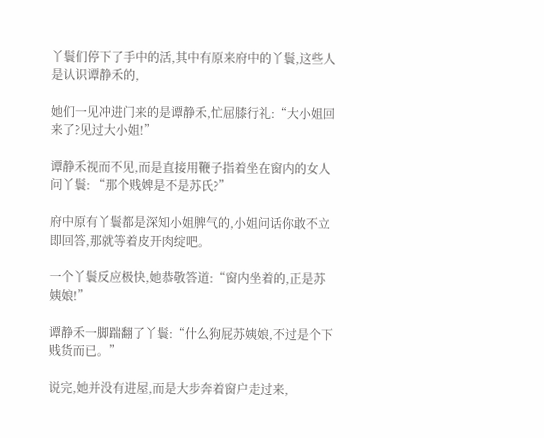丫鬟们停下了手中的活,其中有原来府中的丫鬟,这些人是认识谭静禾的,

她们一见冲进门来的是谭静禾,忙屈膝行礼:“大小姐回来了?见过大小姐!”

谭静禾视而不见,而是直接用鞭子指着坐在窗内的女人问丫鬟: “那个贱婢是不是苏氏?”

府中原有丫鬟都是深知小姐脾气的,小姐问话你敢不立即回答,那就等着皮开肉绽吧。

一个丫鬟反应极快,她恭敬答道:“窗内坐着的,正是苏姨娘!”

谭静禾一脚踹翻了丫鬟:“什么狗屁苏姨娘,不过是个下贱货而已。”

说完,她并没有进屋,而是大步奔着窗户走过来,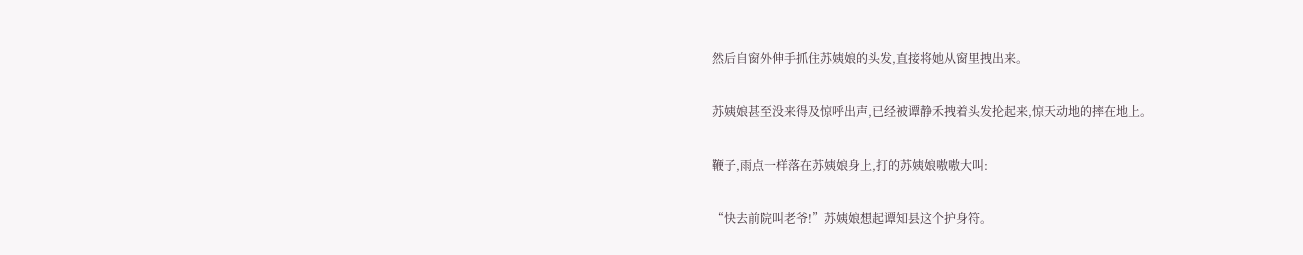然后自窗外伸手抓住苏姨娘的头发,直接将她从窗里拽出来。

苏姨娘甚至没来得及惊呼出声,已经被谭静禾拽着头发抡起来,惊天动地的摔在地上。

鞭子,雨点一样落在苏姨娘身上,打的苏姨娘嗷嗷大叫:

“快去前院叫老爷!”苏姨娘想起谭知县这个护身符。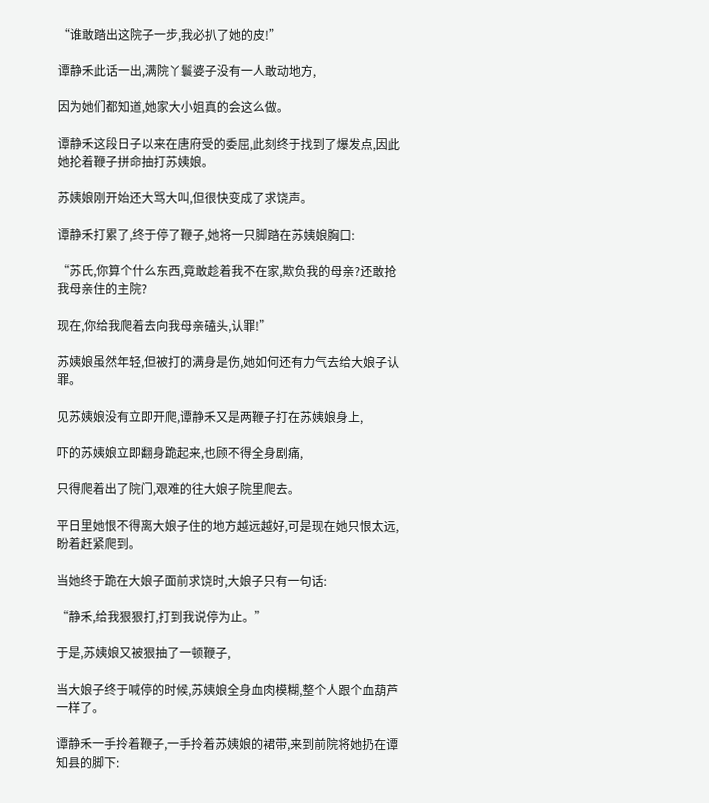“谁敢踏出这院子一步,我必扒了她的皮!”

谭静禾此话一出,满院丫鬟婆子没有一人敢动地方,

因为她们都知道,她家大小姐真的会这么做。

谭静禾这段日子以来在唐府受的委屈,此刻终于找到了爆发点,因此她抡着鞭子拼命抽打苏姨娘。

苏姨娘刚开始还大骂大叫,但很快变成了求饶声。

谭静禾打累了,终于停了鞭子,她将一只脚踏在苏姨娘胸口:

“苏氏,你算个什么东西,竟敢趁着我不在家,欺负我的母亲?还敢抢我母亲住的主院?

现在,你给我爬着去向我母亲磕头,认罪!”

苏姨娘虽然年轻,但被打的满身是伤,她如何还有力气去给大娘子认罪。

见苏姨娘没有立即开爬,谭静禾又是两鞭子打在苏姨娘身上,

吓的苏姨娘立即翻身跪起来,也顾不得全身剧痛,

只得爬着出了院门,艰难的往大娘子院里爬去。

平日里她恨不得离大娘子住的地方越远越好,可是现在她只恨太远,盼着赶紧爬到。

当她终于跪在大娘子面前求饶时,大娘子只有一句话:

“静禾,给我狠狠打,打到我说停为止。”

于是,苏姨娘又被狠抽了一顿鞭子,

当大娘子终于喊停的时候,苏姨娘全身血肉模糊,整个人跟个血葫芦一样了。

谭静禾一手拎着鞭子,一手拎着苏姨娘的裙带,来到前院将她扔在谭知县的脚下: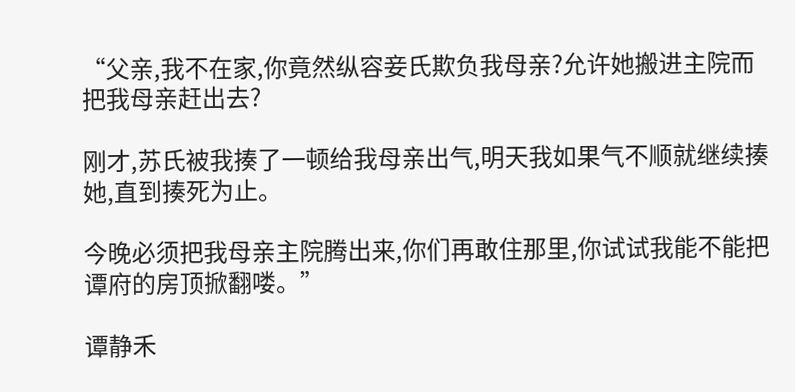“父亲,我不在家,你竟然纵容妾氏欺负我母亲?允许她搬进主院而把我母亲赶出去?

刚才,苏氏被我揍了一顿给我母亲出气,明天我如果气不顺就继续揍她,直到揍死为止。

今晚必须把我母亲主院腾出来,你们再敢住那里,你试试我能不能把谭府的房顶掀翻喽。”

谭静禾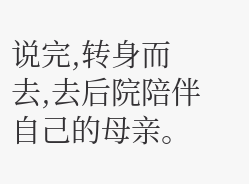说完,转身而去,去后院陪伴自己的母亲。